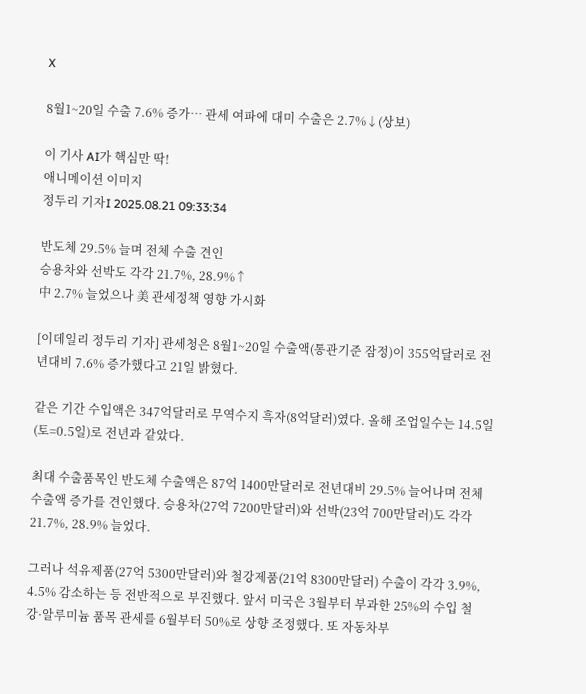X

8월1~20일 수출 7.6% 증가… 관세 여파에 대미 수출은 2.7%↓(상보)

이 기사 AI가 핵심만 딱!
애니메이션 이미지
정두리 기자I 2025.08.21 09:33:34

반도체 29.5% 늘며 전체 수출 견인
승용차와 선박도 각각 21.7%, 28.9%↑
中 2.7% 늘었으나 美 관세정책 영향 가시화

[이데일리 정두리 기자] 관세청은 8월1~20일 수출액(통관기준 잠정)이 355억달러로 전년대비 7.6% 증가했다고 21일 밝혔다.

같은 기간 수입액은 347억달러로 무역수지 흑자(8억달러)였다. 올해 조업일수는 14.5일(토=0.5일)로 전년과 같았다.

최대 수출품목인 반도체 수출액은 87억 1400만달러로 전년대비 29.5% 늘어나며 전체 수출액 증가를 견인했다. 승용차(27억 7200만달러)와 선박(23억 700만달러)도 각각 21.7%, 28.9% 늘었다.

그러나 석유제품(27억 5300만달러)와 철강제품(21억 8300만달러) 수출이 각각 3.9%, 4.5% 감소하는 등 전반적으로 부진했다. 앞서 미국은 3월부터 부과한 25%의 수입 철강·알루미늄 품목 관세를 6월부터 50%로 상향 조정했다. 또 자동차부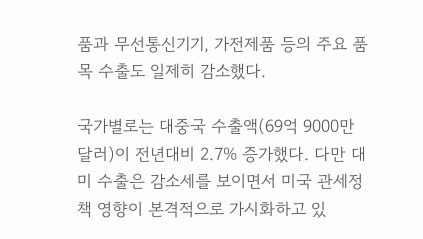품과 무선통신기기, 가전제품 등의 주요 품목 수출도 일제히 감소했다.

국가별로는 대중국 수출액(69억 9000만달러)이 전년대비 2.7% 증가했다. 다만 대미 수출은 감소세를 보이면서 미국 관세정책 영향이 본격적으로 가시화하고 있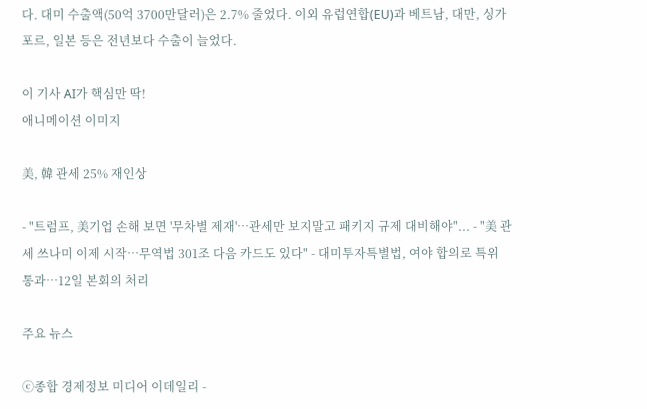다. 대미 수출액(50억 3700만달러)은 2.7% 줄었다. 이외 유럽연합(EU)과 베트남, 대만, 싱가포르, 일본 등은 전년보다 수출이 늘었다.

이 기사 AI가 핵심만 딱!
애니메이션 이미지

美, 韓 관세 25% 재인상

- "트럼프, 美기업 손해 보면 '무차별 제재'…관세만 보지말고 패키지 규제 대비해야"... - "美 관세 쓰나미 이제 시작…무역법 301조 다음 카드도 있다" - 대미투자특별법, 여야 합의로 특위 통과…12일 본회의 처리

주요 뉴스

ⓒ종합 경제정보 미디어 이데일리 -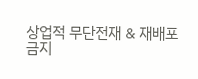상업적 무단전재 & 재배포 금지